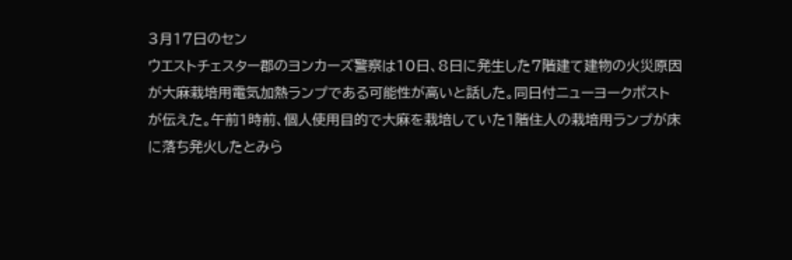3月17日のセン
ウエストチェスター郡のヨンカーズ警察は10日、8日に発生した7階建て建物の火災原因が大麻栽培用電気加熱ランプである可能性が高いと話した。同日付ニューヨークポストが伝えた。午前1時前、個人使用目的で大麻を栽培していた1階住人の栽培用ランプが床に落ち発火したとみら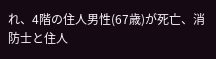れ、4階の住人男性(67歳)が死亡、消防士と住人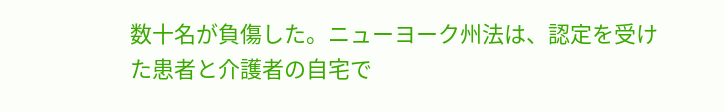数十名が負傷した。ニューヨーク州法は、認定を受けた患者と介護者の自宅で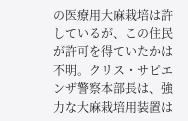の医療用大麻栽培は許しているが、この住民が許可を得ていたかは不明。クリス・サピエンザ警察本部長は、強力な大麻栽培用装置は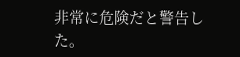非常に危険だと警告した。